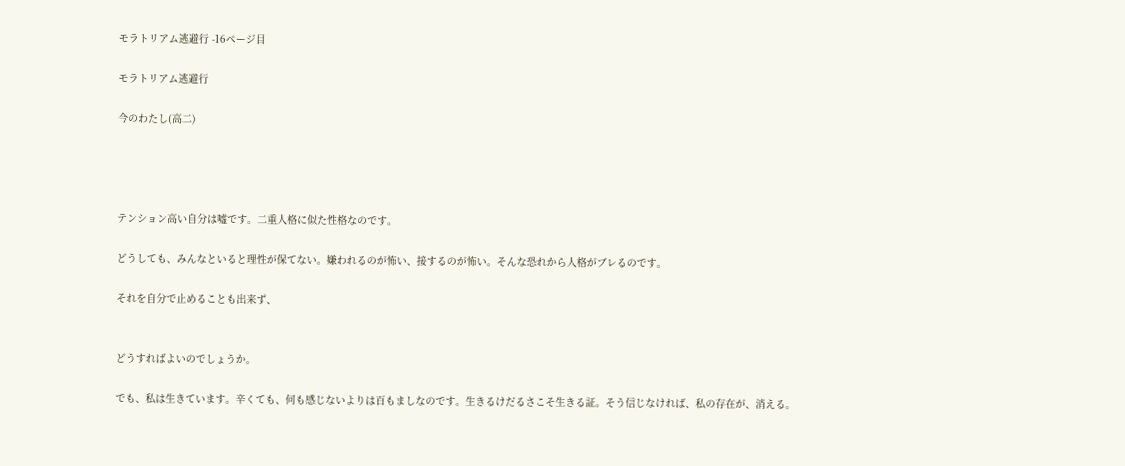モラトリアム逃避行 -16ページ目

モラトリアム逃避行

今のわたし(高二)




テンション高い自分は嘘です。二重人格に似た性格なのです。

どうしても、みんなといると理性が保てない。嫌われるのが怖い、接するのが怖い。そんな恐れから人格がブレるのです。

それを自分で止めることも出来ず、


どうすればよいのでしょうか。

でも、私は生きています。辛くても、何も感じないよりは百もましなのです。生きるけだるさこそ生きる証。そう信じなければ、私の存在が、消える。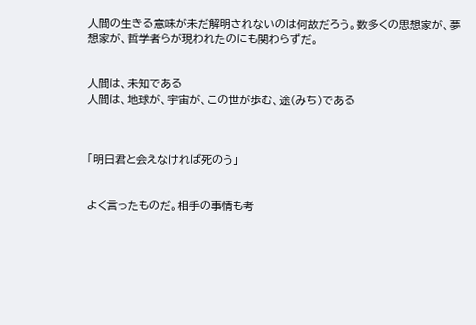人間の生きる意味が未だ解明されないのは何故だろう。数多くの思想家が、夢想家が、哲学者らが現われたのにも関わらずだ。


人間は、未知である
人間は、地球が、宇宙が、この世が歩む、途(みち)である



「明日君と会えなければ死のう」


よく言ったものだ。相手の事情も考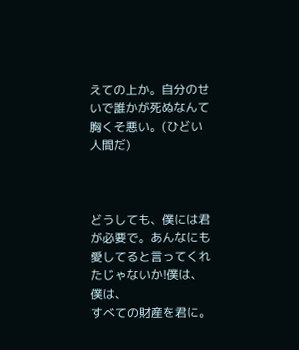えての上か。自分のせいで誰かが死ぬなんて胸くそ悪い。(ひどい人間だ)



どうしても、僕には君が必要で。あんなにも愛してると言ってくれたじゃないか!僕は、僕は、
すべての財産を君に。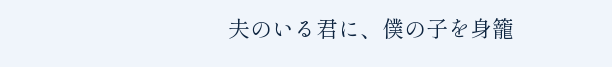夫のいる君に、僕の子を身籠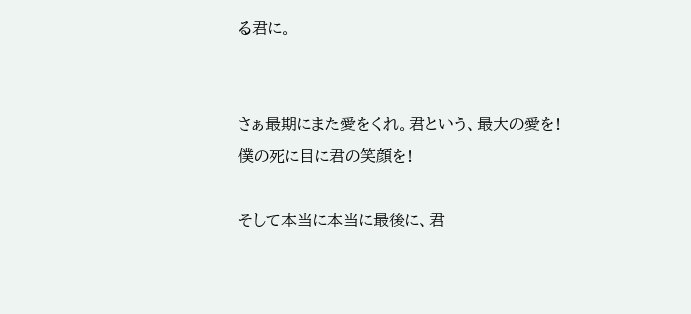る君に。


さぁ最期にまた愛をくれ。君という、最大の愛を!
僕の死に目に君の笑顔を!

そして本当に本当に最後に、君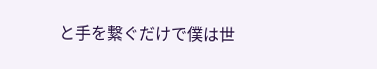と手を繋ぐだけで僕は世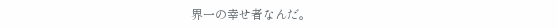界一の幸せ者なんだ。